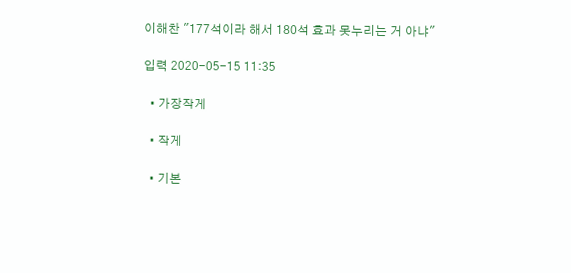이해찬 "177석이라 해서 180석 효과 못누리는 거 아냐"

입력 2020-05-15 11:35

  • 가장작게

  • 작게

  • 기본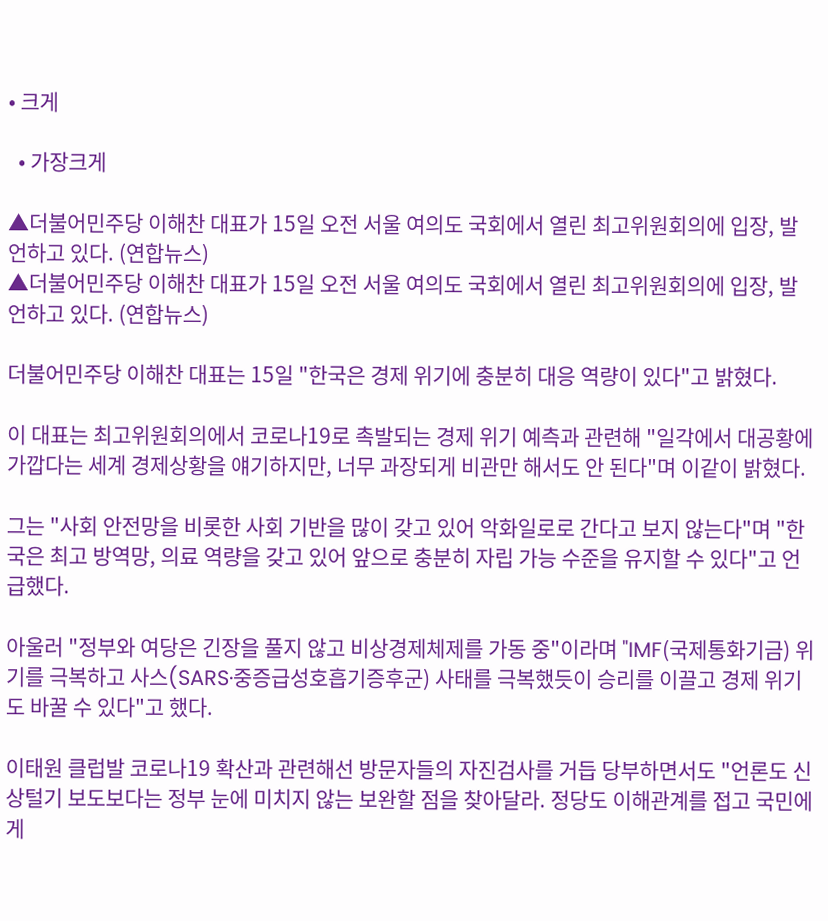• 크게

  • 가장크게

▲더불어민주당 이해찬 대표가 15일 오전 서울 여의도 국회에서 열린 최고위원회의에 입장, 발언하고 있다. (연합뉴스)
▲더불어민주당 이해찬 대표가 15일 오전 서울 여의도 국회에서 열린 최고위원회의에 입장, 발언하고 있다. (연합뉴스)

더불어민주당 이해찬 대표는 15일 "한국은 경제 위기에 충분히 대응 역량이 있다"고 밝혔다.

이 대표는 최고위원회의에서 코로나19로 촉발되는 경제 위기 예측과 관련해 "일각에서 대공황에 가깝다는 세계 경제상황을 얘기하지만, 너무 과장되게 비관만 해서도 안 된다"며 이같이 밝혔다.

그는 "사회 안전망을 비롯한 사회 기반을 많이 갖고 있어 악화일로로 간다고 보지 않는다"며 "한국은 최고 방역망, 의료 역량을 갖고 있어 앞으로 충분히 자립 가능 수준을 유지할 수 있다"고 언급했다.

아울러 "정부와 여당은 긴장을 풀지 않고 비상경제체제를 가동 중"이라며 "IMF(국제통화기금) 위기를 극복하고 사스(SARS·중증급성호흡기증후군) 사태를 극복했듯이 승리를 이끌고 경제 위기도 바꿀 수 있다"고 했다.

이태원 클럽발 코로나19 확산과 관련해선 방문자들의 자진검사를 거듭 당부하면서도 "언론도 신상털기 보도보다는 정부 눈에 미치지 않는 보완할 점을 찾아달라. 정당도 이해관계를 접고 국민에게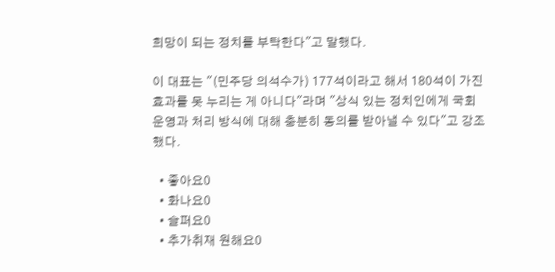희망이 되는 정치를 부탁한다"고 말했다.

이 대표는 "(민주당 의석수가) 177석이라고 해서 180석이 가진 효과를 못 누리는 게 아니다"라며 "상식 있는 정치인에게 국회 운영과 처리 방식에 대해 충분히 동의를 받아낼 수 있다"고 강조했다.

  • 좋아요0
  • 화나요0
  • 슬퍼요0
  • 추가취재 원해요0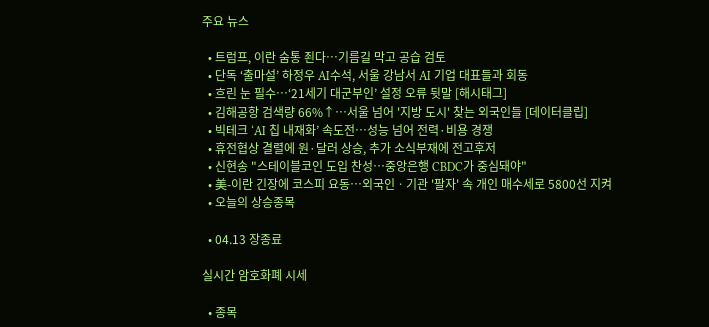주요 뉴스

  • 트럼프, 이란 숨통 죈다…기름길 막고 공습 검토
  • 단독 ‘출마설’ 하정우 AI수석, 서울 강남서 AI 기업 대표들과 회동
  • 흐린 눈 필수…‘21세기 대군부인’ 설정 오류 뒷말 [해시태그]
  • 김해공항 검색량 66%↑…서울 넘어 '지방 도시' 찾는 외국인들 [데이터클립]
  • 빅테크 ‘AI 칩 내재화’ 속도전…성능 넘어 전력·비용 경쟁
  • 휴전협상 결렬에 원·달러 상승, 추가 소식부재에 전고후저
  • 신현송 "스테이블코인 도입 찬성⋯중앙은행 CBDC가 중심돼야"
  • 美-이란 긴장에 코스피 요동⋯외국인ㆍ기관 '팔자' 속 개인 매수세로 5800선 지켜
  • 오늘의 상승종목

  • 04.13 장종료

실시간 암호화폐 시세

  • 종목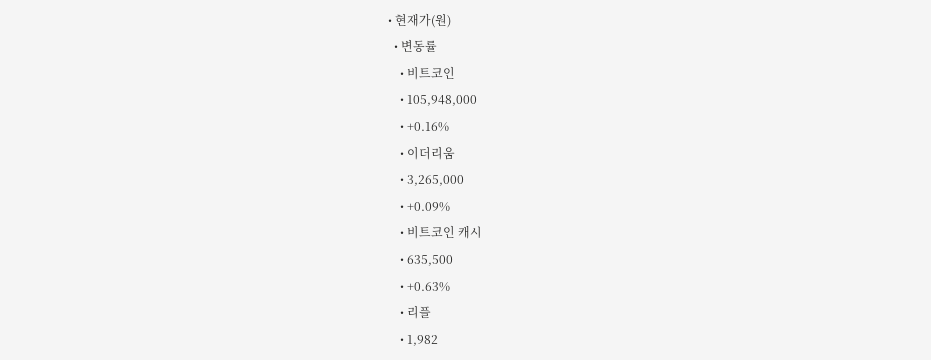• 현재가(원)
  • 변동률
    • 비트코인
    • 105,948,000
    • +0.16%
    • 이더리움
    • 3,265,000
    • +0.09%
    • 비트코인 캐시
    • 635,500
    • +0.63%
    • 리플
    • 1,982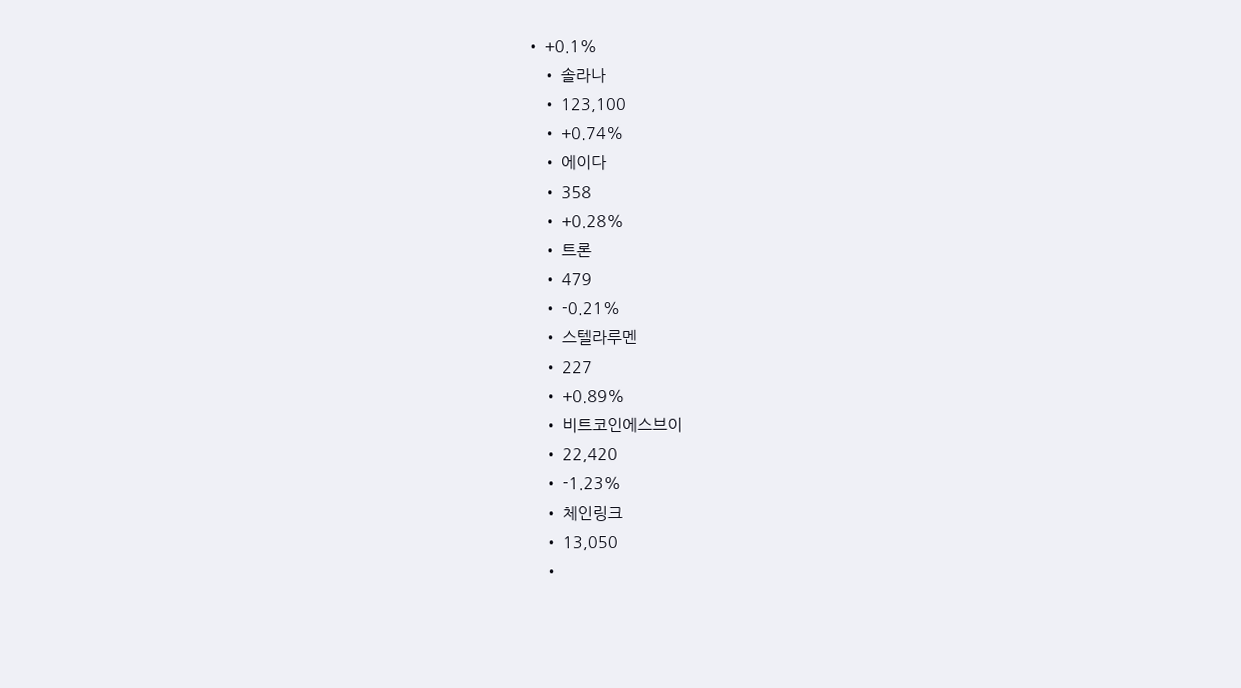• +0.1%
    • 솔라나
    • 123,100
    • +0.74%
    • 에이다
    • 358
    • +0.28%
    • 트론
    • 479
    • -0.21%
    • 스텔라루멘
    • 227
    • +0.89%
    • 비트코인에스브이
    • 22,420
    • -1.23%
    • 체인링크
    • 13,050
    •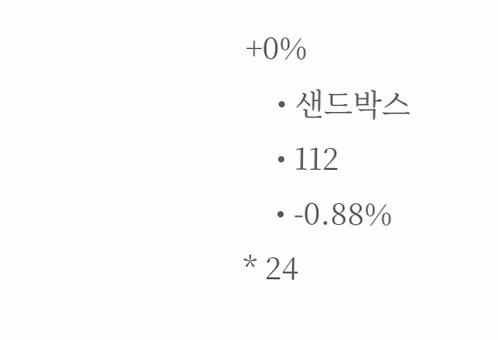+0%
    • 샌드박스
    • 112
    • -0.88%
* 24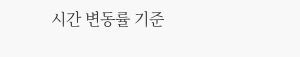시간 변동률 기준